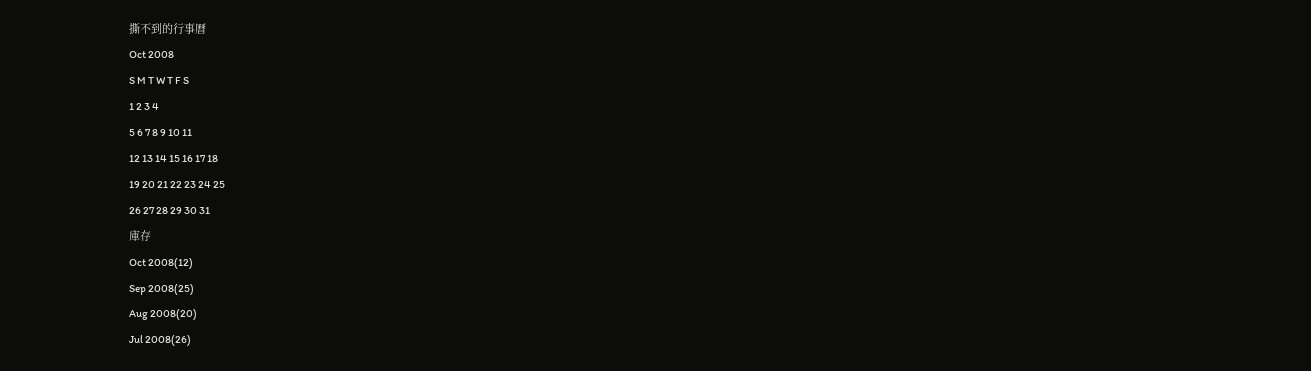撕不到的行事曆
Oct 2008
S M T W T F S
1 2 3 4
5 6 7 8 9 10 11
12 13 14 15 16 17 18
19 20 21 22 23 24 25
26 27 28 29 30 31
庫存
Oct 2008(12)
Sep 2008(25)
Aug 2008(20)
Jul 2008(26)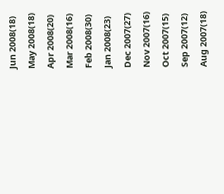Jun 2008(18)
May 2008(18)
Apr 2008(20)
Mar 2008(16)
Feb 2008(30)
Jan 2008(23)
Dec 2007(27)
Nov 2007(16)
Oct 2007(15)
Sep 2007(12)
Aug 2007(18)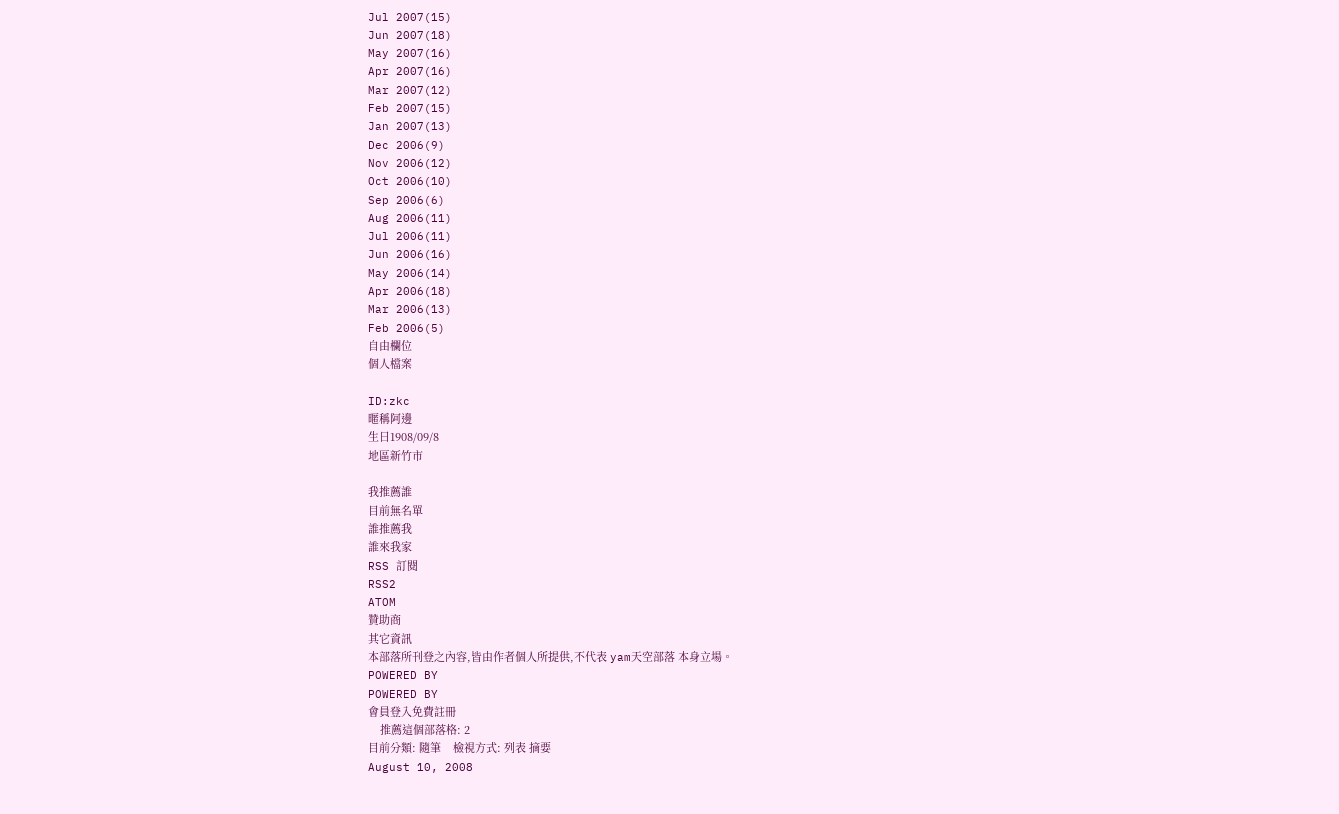Jul 2007(15)
Jun 2007(18)
May 2007(16)
Apr 2007(16)
Mar 2007(12)
Feb 2007(15)
Jan 2007(13)
Dec 2006(9)
Nov 2006(12)
Oct 2006(10)
Sep 2006(6)
Aug 2006(11)
Jul 2006(11)
Jun 2006(16)
May 2006(14)
Apr 2006(18)
Mar 2006(13)
Feb 2006(5)
自由欄位
個人檔案

ID:zkc
暱稱阿邊
生日1908/09/8
地區新竹市

我推薦誰
目前無名單
誰推薦我
誰來我家
RSS 訂閱
RSS2
ATOM
贊助商
其它資訊
本部落所刊登之內容,皆由作者個人所提供,不代表 yam天空部落 本身立場。
POWERED BY
POWERED BY
會員登入免費註冊
    推薦這個部落格: 2
目前分類: 隨筆    檢視方式: 列表 摘要
August 10, 2008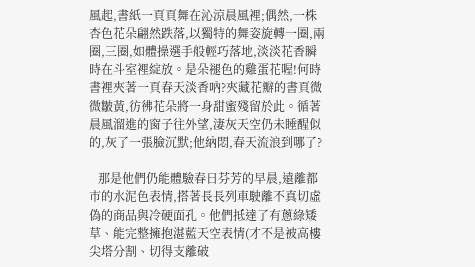風起,書紙一頁頁舞在沁涼晨風裡;偶然,一株杏色花朵翩然跌落,以獨特的舞姿旋轉一圈,兩圈,三圈,如體操選手般輕巧落地,淡淡花香瞬時在斗室裡綻放。是朵褪色的雞蛋花喔!何時書裡夾著一頁春天淡香吶?夾藏花瓣的書頁微微皺黃,彷彿花朵將一身甜蜜殘留於此。循著晨風溜進的窗子往外望,淒灰天空仍未睡醒似的,灰了一張臉沉默;他納悶,春天流浪到哪了?

   那是他們仍能體驗春日芬芳的早晨,遠離都市的水泥色表情,搭著長長列車駛離不真切虛偽的商品與冷硬面孔。他們抵達了有蔥綠矮草、能完整擁抱湛藍天空表情(才不是被高樓尖塔分割、切得支離破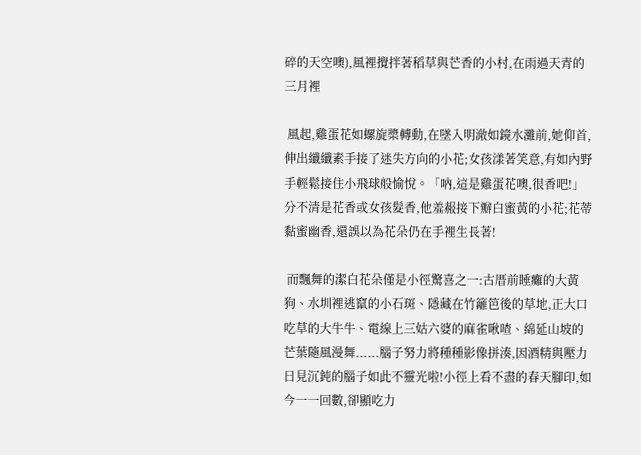碎的天空噢),風裡攪拌著稻草與芒香的小村,在雨過天青的三月裡

 風起,雞蛋花如螺旋槳轉動,在墜入明澈如鏡水灘前,她仰首,伸出纖纖素手接了迷失方向的小花;女孩漾著笑意,有如內野手輕鬆接住小飛球般愉悅。「吶,這是雞蛋花噢,很香吧!」分不清是花香或女孩髮香,他羞赧接下瓣白蜜黃的小花;花蒂黏蜜幽香,還誤以為花朵仍在手裡生長著!

 而飄舞的潔白花朵僅是小徑驚喜之一:古厝前睡癱的大黃狗、水圳裡逃竄的小石斑、隱藏在竹籬笆後的草地,正大口吃草的大牛牛、電線上三姑六婆的麻雀啾喳、綿延山坡的芒葉隨風漫舞......腦子努力將種種影像拼湊,因酒精與壓力日見沉鈍的腦子如此不靈光啦!小徑上看不盡的春天腳印,如今一一回數,卻顯吃力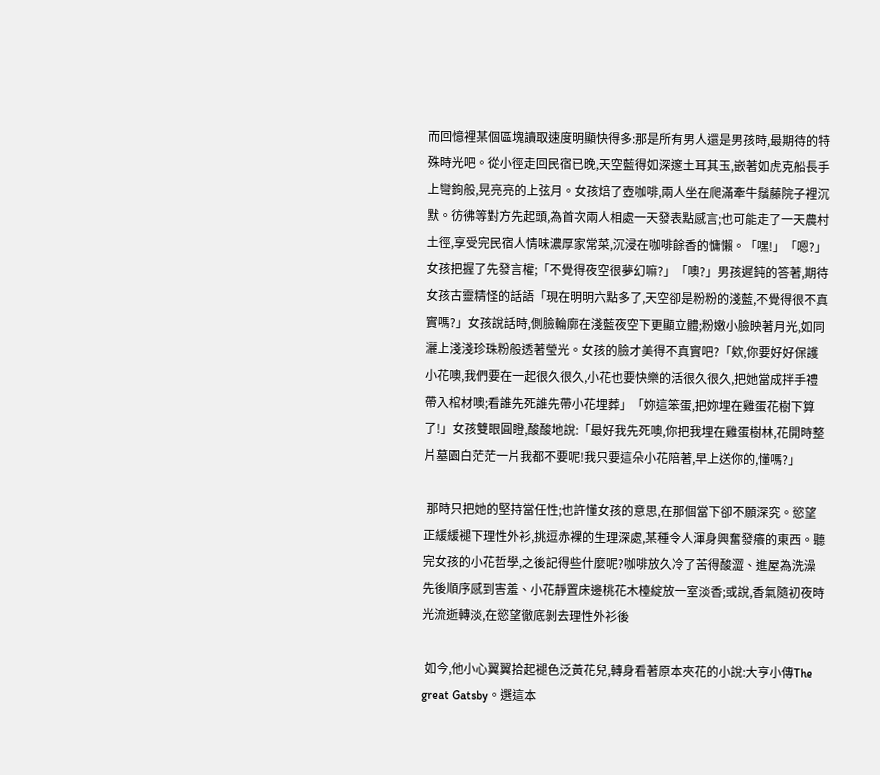而回憶裡某個區塊讀取速度明顯快得多:那是所有男人還是男孩時,最期待的特殊時光吧。從小徑走回民宿已晚,天空藍得如深邃土耳其玉,嵌著如虎克船長手上彎鉤般,晃亮亮的上弦月。女孩焙了壺咖啡,兩人坐在爬滿牽牛鬚藤院子裡沉默。彷彿等對方先起頭,為首次兩人相處一天發表點感言;也可能走了一天農村土徑,享受完民宿人情味濃厚家常菜,沉浸在咖啡餘香的慵懶。「嘿!」「嗯?」女孩把握了先發言權;「不覺得夜空很夢幻嘛?」「噢?」男孩遲鈍的答著,期待女孩古靈精怪的話語「現在明明六點多了,天空卻是粉粉的淺藍,不覺得很不真實嗎?」女孩說話時,側臉輪廓在淺藍夜空下更顯立體;粉嫩小臉映著月光,如同灑上淺淺珍珠粉般透著瑩光。女孩的臉才美得不真實吧?「欸,你要好好保護小花噢,我們要在一起很久很久,小花也要快樂的活很久很久,把她當成拌手禮帶入棺材噢;看誰先死誰先帶小花埋葬」「妳這笨蛋,把妳埋在雞蛋花樹下算了!」女孩雙眼圓瞪,酸酸地說:「最好我先死噢,你把我埋在雞蛋樹林,花開時整片墓園白茫茫一片我都不要呢!我只要這朵小花陪著,早上送你的,懂嗎?」

 那時只把她的堅持當任性;也許懂女孩的意思,在那個當下卻不願深究。慾望正緩緩褪下理性外衫,挑逗赤裸的生理深處,某種令人渾身興奮發癢的東西。聽完女孩的小花哲學,之後記得些什麼呢?咖啡放久冷了苦得酸澀、進屋為洗澡先後順序感到害羞、小花靜置床邊桃花木檯綻放一室淡香;或說,香氣隨初夜時光流逝轉淡,在慾望徹底剝去理性外衫後

 如今,他小心翼翼拾起褪色泛黃花兒,轉身看著原本夾花的小說:大亨小傳The great Gatsby。選這本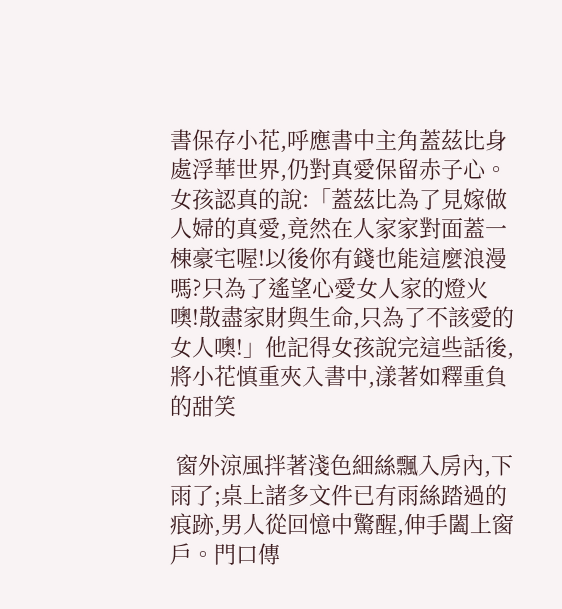書保存小花,呼應書中主角蓋茲比身處浮華世界,仍對真愛保留赤子心。女孩認真的說:「蓋茲比為了見嫁做人婦的真愛,竟然在人家家對面蓋一棟豪宅喔!以後你有錢也能這麼浪漫嗎?只為了遙望心愛女人家的燈火噢!散盡家財與生命,只為了不該愛的女人噢!」他記得女孩說完這些話後,將小花慎重夾入書中,漾著如釋重負的甜笑

 窗外涼風拌著淺色細絲飄入房內,下雨了;桌上諸多文件已有雨絲踏過的痕跡,男人從回憶中驚醒,伸手闔上窗戶。門口傳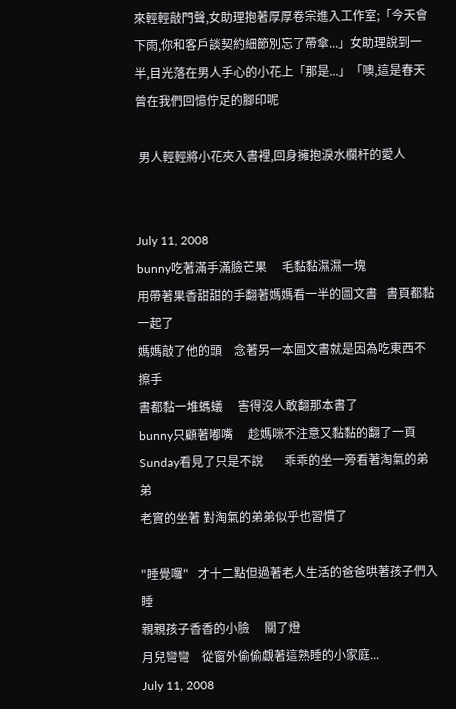來輕輕敲門聲,女助理抱著厚厚卷宗進入工作室;「今天會下雨,你和客戶談契約細節別忘了帶傘...」女助理說到一半,目光落在男人手心的小花上「那是...」「噢,這是春天曾在我們回憶佇足的腳印呢

 男人輕輕將小花夾入書裡,回身擁抱淚水欄杆的愛人


July 11, 2008
bunny吃著滿手滿臉芒果     毛黏黏濕濕一塊
用帶著果香甜甜的手翻著媽媽看一半的圖文書   書頁都黏一起了
媽媽敲了他的頭    念著另一本圖文書就是因為吃東西不擦手
書都黏一堆螞蟻     害得沒人敢翻那本書了
bunny只顧著嘟嘴     趁媽咪不注意又黏黏的翻了一頁
Sunday看見了只是不說       乖乖的坐一旁看著淘氣的弟弟
老實的坐著 對淘氣的弟弟似乎也習慣了

"睡覺囉"   才十二點但過著老人生活的爸爸哄著孩子們入睡
親親孩子香香的小臉     關了燈
月兒彎彎    從窗外偷偷覷著這熟睡的小家庭...
July 11, 2008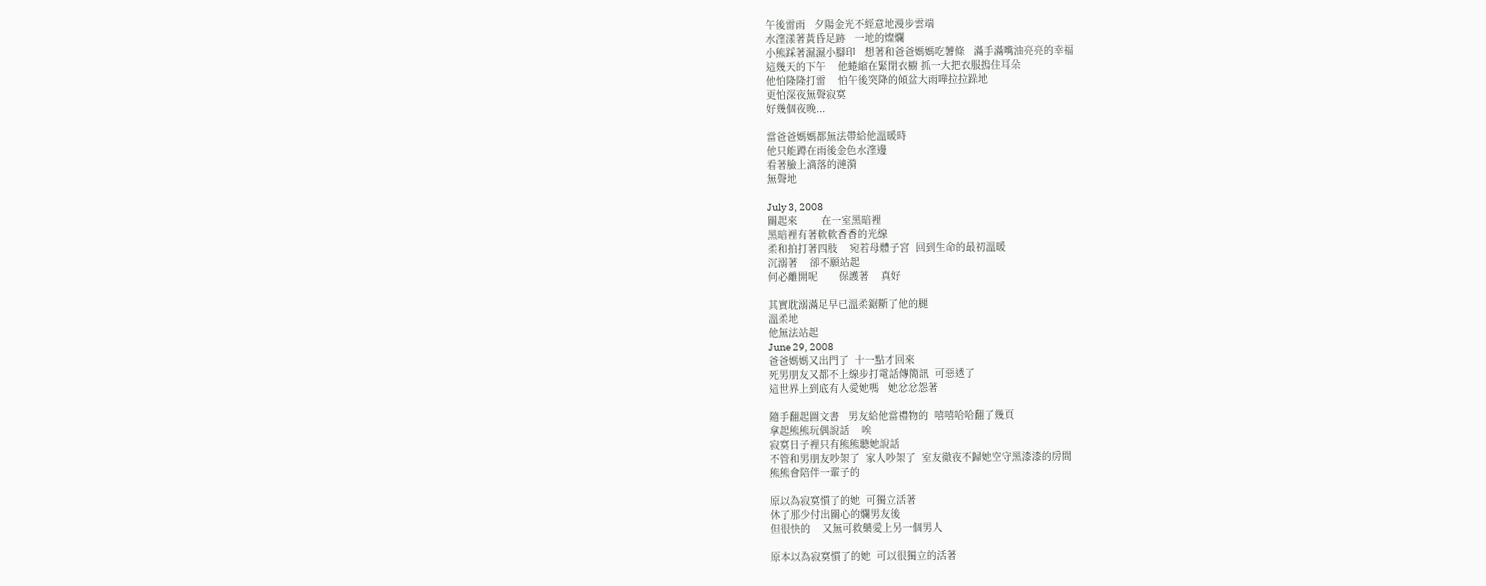午後雷雨   夕陽金光不經意地漫步雲端
水漥漾著黃昏足跡   一地的燦爛
小熊踩著濕濕小腳印   想著和爸爸媽媽吃薯條   滿手滿嘴油亮亮的幸福
這幾天的下午    他蜷縮在緊閉衣櫥 抓一大把衣服摀住耳朵
他怕隆隆打雷    怕午後突降的傾盆大雨嘩拉拉跺地
更怕深夜無聲寂寞
好幾個夜晚...

當爸爸媽媽都無法帶給他溫暖時
他只能蹲在雨後金色水漥邊
看著臉上滴落的漣漪
無聲地

July 3, 2008
關起來        在一室黑暗裡
黑暗裡有著軟軟香香的光線
柔和拍打著四肢    宛若母體子宮  回到生命的最初溫暖
沉溺著    卻不願站起
何必離開呢       保護著    真好

其實耽溺滿足早已溫柔鋸斷了他的腿
溫柔地
他無法站起
June 29, 2008
爸爸媽媽又出門了  十一點才回來
死男朋友又都不上線步打電話傳簡訊  可惡透了
這世界上到底有人愛她嗎   她忿忿怨著

隨手翻起圖文書   男友給他當禮物的  嘻嘻哈哈翻了幾頁
拿起熊熊玩偶說話    唉
寂寞日子裡只有熊熊聽她說話
不管和男朋友吵架了  家人吵架了  室友徹夜不歸她空守黑漆漆的房間
熊熊會陪伴一輩子的

原以為寂寞慣了的她  可獨立活著
休了那少付出關心的爛男友後
但很快的    又無可救藥愛上另一個男人

原本以為寂寞慣了的她  可以很獨立的活著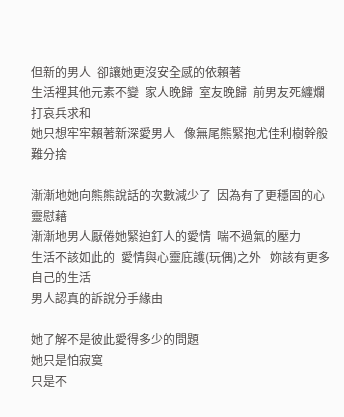但新的男人  卻讓她更沒安全感的依賴著
生活裡其他元素不變  家人晚歸  室友晚歸  前男友死纏爛打哀兵求和
她只想牢牢賴著新深愛男人   像無尾熊緊抱尤佳利樹幹般難分捨

漸漸地她向熊熊說話的次數減少了  因為有了更穩固的心靈慰藉
漸漸地男人厭倦她緊迫釘人的愛情  喘不過氣的壓力
生活不該如此的  愛情與心靈庇護(玩偶)之外   妳該有更多自己的生活
男人認真的訴說分手緣由

她了解不是彼此愛得多少的問題
她只是怕寂寞
只是不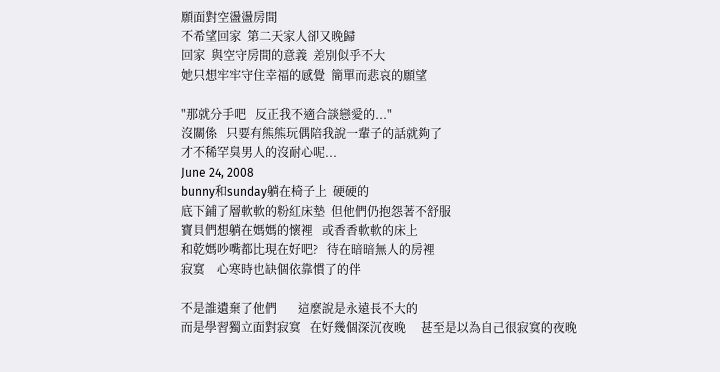願面對空盪盪房間
不希望回家  第二天家人卻又晚歸
回家  與空守房間的意義  差別似乎不大
她只想牢牢守住幸福的感覺  簡單而悲哀的願望

"那就分手吧   反正我不適合談戀愛的..."
沒關係   只要有熊熊玩偶陪我說一輩子的話就夠了
才不稀罕臭男人的沒耐心呢...
June 24, 2008
bunny和sunday躺在椅子上  硬硬的
底下鋪了層軟軟的粉紅床墊  但他們仍抱怨著不舒服
寶貝們想躺在媽媽的懷裡   或香香軟軟的床上
和乾媽吵嘴都比現在好吧?   待在暗暗無人的房裡
寂寞    心寒時也缺個依靠慣了的伴

不是誰遺棄了他們       這麼說是永遠長不大的
而是學習獨立面對寂寞   在好幾個深沉夜晚     甚至是以為自己很寂寞的夜晚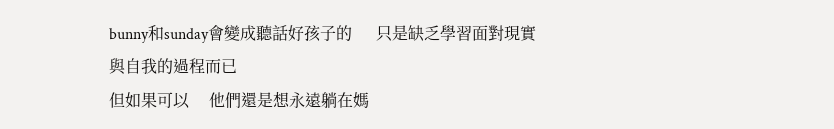bunny和sunday會變成聽話好孩子的      只是缺乏學習面對現實與自我的過程而已
但如果可以     他們還是想永遠躺在媽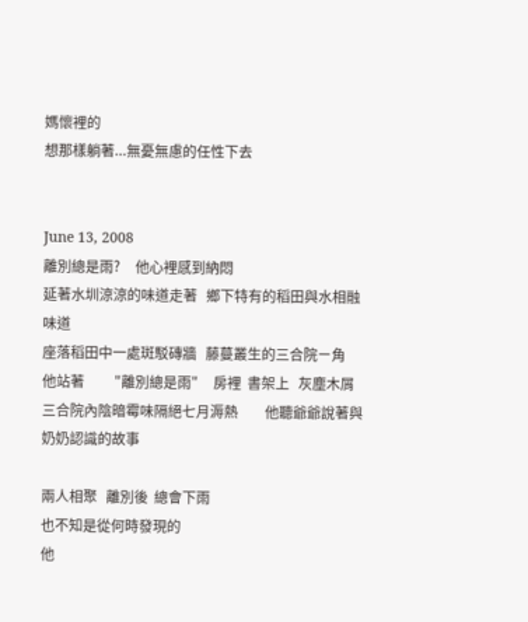媽懷裡的
想那樣躺著...無憂無慮的任性下去


June 13, 2008
離別總是雨?     他心裡感到納悶
延著水圳涼涼的味道走著   鄉下特有的稻田與水相融味道
座落稻田中一處斑駁磚牆   藤蔓叢生的三合院ㄧ角
他站著          "離別總是雨"     房裡  書架上   灰塵木屑
三合院內陰暗霉味隔絕七月溽熱         他聽爺爺說著與奶奶認識的故事

兩人相聚   離別後  總會下雨
也不知是從何時發現的
他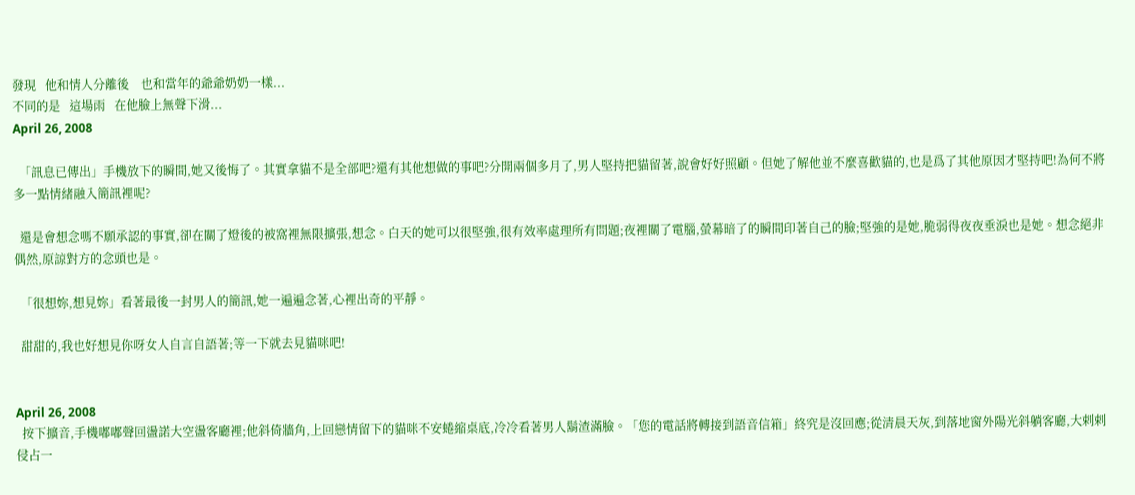發現   他和情人分離後    也和當年的爺爺奶奶一樣...
不同的是   這場雨   在他臉上無聲下滑...
April 26, 2008

  「訊息已傳出」手機放下的瞬間,她又後悔了。其實拿貓不是全部吧?還有其他想做的事吧?分開兩個多月了,男人堅持把貓留著,說會好好照顧。但她了解他並不麼喜歡貓的,也是爲了其他原因才堅持吧!為何不將多一點情緒融入簡訊裡呢?

  還是會想念嗎不願承認的事實,卻在關了燈後的被窩裡無限擴張,想念。白天的她可以很堅強,很有效率處理所有問題;夜裡關了電腦,螢幕暗了的瞬間印著自己的臉;堅強的是她,脆弱得夜夜垂淚也是她。想念絕非偶然,原諒對方的念頭也是。

  「很想妳,想見妳」看著最後一封男人的簡訊,她一遍遍念著,心裡出奇的平靜。

  甜甜的,我也好想見你呀女人自言自語著;等一下就去見貓咪吧!


April 26, 2008
  按下擴音,手機嘟嘟聲回盪諾大空盪客廳裡;他斜倚牆角,上回戀情留下的貓咪不安蜷縮桌底,冷冷看著男人鬍渣滿臉。「您的電話將轉接到語音信箱」終究是沒回應;從清晨天灰,到落地窗外陽光斜躺客廳,大剌剌侵占一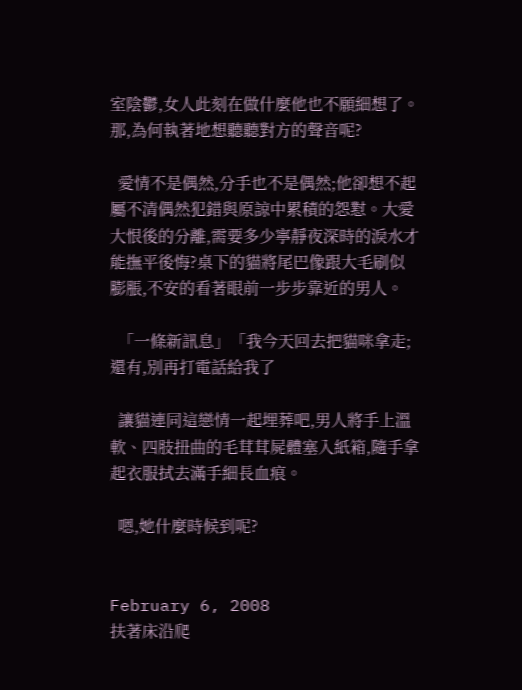室陰鬱,女人此刻在做什麼他也不願細想了。那,為何執著地想聽聽對方的聲音呢?

  愛情不是偶然,分手也不是偶然;他卻想不起屬不清偶然犯錯與原諒中累積的怨懟。大愛大恨後的分離,需要多少寧靜夜深時的淚水才能撫平後悔?桌下的貓將尾巴像跟大毛刷似膨脹,不安的看著眼前一步步靠近的男人。

  「一條新訊息」「我今天回去把貓咪拿走;還有,別再打電話給我了

  讓貓連同這戀情一起埋葬吧,男人將手上溫軟、四肢扭曲的毛茸茸屍體塞入紙箱,隨手拿起衣服拭去滿手細長血痕。

  嗯,她什麼時候到呢?


February 6, 2008
扶著床沿爬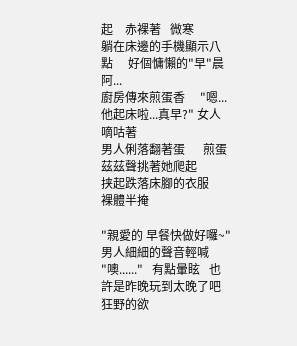起    赤裸著   微寒
躺在床邊的手機顯示八點     好個慵懶的"早"晨阿...
廚房傳來煎蛋香     "嗯...他起床啦...真早?" 女人嘀咕著
男人俐落翻著蛋      煎蛋茲茲聲挑著她爬起
挟起跌落床腳的衣服     裸體半掩

"親愛的 早餐快做好囉~" 男人細細的聲音輕喊
"噢......"   有點暈眩   也許是昨晚玩到太晚了吧   狂野的欲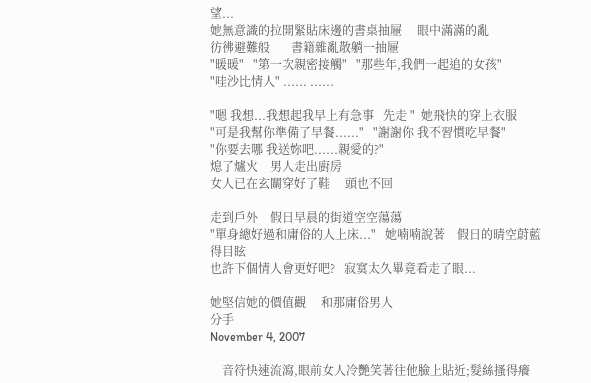望...
她無意識的拉開緊貼床邊的書桌抽屜     眼中滿滿的亂
彷彿避難般       書籍雜亂散躺一抽屜
"暖暖"   "第一次親密接觸"   "那些年,我們一起追的女孩"
"哇沙比情人" ...... ......

"嗯 我想...我想起我早上有急事   先走 "  她飛快的穿上衣服
"可是我幫你準備了早餐......"   "謝謝你 我不習慣吃早餐"
"你要去哪 我送妳吧......親愛的?"
熄了爐火    男人走出廚房
女人已在玄關穿好了鞋     頭也不回

走到戶外    假日早晨的街道空空蕩蕩
"單身總好過和庸俗的人上床..."   她喃喃說著    假日的晴空蔚藍得目眩
也許下個情人會更好吧?   寂寞太久畢竟看走了眼...

她堅信她的價值觀     和那庸俗男人
分手
November 4, 2007

    音符快速流瀉,眼前女人冷艷笑著往他臉上貼近;髮絲搔得癢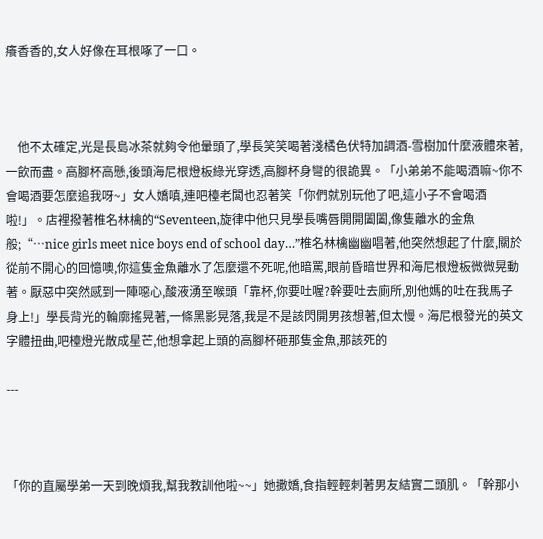癢香香的,女人好像在耳根啄了一口。



    他不太確定,光是長島冰茶就夠令他暈頭了,學長笑笑喝著淺橘色伏特加調酒-雪樹加什麼液體來著,一飲而盡。高腳杯高懸,後頭海尼根燈板綠光穿透,高腳杯身彎的很詭異。「小弟弟不能喝酒嘛~你不會喝酒要怎麼追我呀~」女人嬌嗔,連吧檯老闆也忍著笑「你們就別玩他了吧,這小子不會喝酒啦!」。店裡撥著椎名林檎的“Seventeen,旋律中他只見學長嘴唇開開闔闔,像隻離水的金魚般;“…nice girls meet nice boys end of school day…”椎名林檎幽幽唱著,他突然想起了什麼,關於從前不開心的回憶噢,你這隻金魚離水了怎麼還不死呢,他暗罵,眼前昏暗世界和海尼根燈板微微晃動著。厭惡中突然感到一陣噁心,酸液湧至喉頭「靠杯,你要吐喔?幹要吐去廁所,別他媽的吐在我馬子身上!」學長背光的輪廓搖晃著,一條黑影晃落,我是不是該閃開男孩想著,但太慢。海尼根發光的英文字體扭曲,吧檯燈光散成星芒,他想拿起上頭的高腳杯砸那隻金魚,那該死的

---



「你的直屬學弟一天到晚煩我,幫我教訓他啦~~」她撒嬌,食指輕輕刺著男友結實二頭肌。「幹那小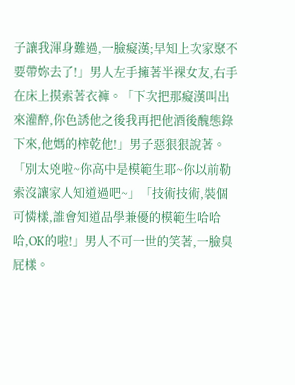子讓我渾身難過,一臉癡漢;早知上次家聚不要帶妳去了!」男人左手擁著半裸女友,右手在床上摸索著衣褲。「下次把那癡漢叫出來灌醉,你色誘他之後我再把他酒後醜態錄下來,他媽的榨乾他!」男子惡狠狠說著。「別太兇啦~你高中是模範生耶~你以前勒索沒讓家人知道過吧~」「技術技術,裝個可憐樣,誰會知道品學兼優的模範生哈哈哈,OK的啦!」男人不可一世的笑著,一臉臭屁樣。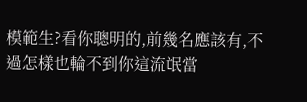模範生?看你聰明的,前幾名應該有,不過怎樣也輪不到你這流氓當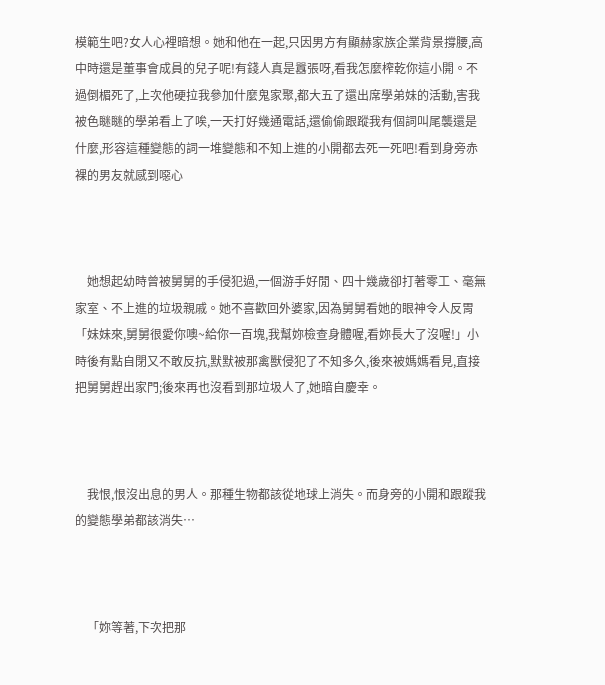模範生吧?女人心裡暗想。她和他在一起,只因男方有顯赫家族企業背景撐腰,高中時還是董事會成員的兒子呢!有錢人真是囂張呀,看我怎麼榨乾你這小開。不過倒楣死了,上次他硬拉我參加什麼鬼家聚,都大五了還出席學弟妹的活動,害我被色瞇瞇的學弟看上了唉,一天打好幾通電話,還偷偷跟蹤我有個詞叫尾襲還是什麼,形容這種變態的詞一堆變態和不知上進的小開都去死一死吧!看到身旁赤裸的男友就感到噁心



    她想起幼時曾被舅舅的手侵犯過,一個游手好閒、四十幾歲卻打著零工、毫無家室、不上進的垃圾親戚。她不喜歡回外婆家,因為舅舅看她的眼神令人反胃「妹妹來,舅舅很愛你噢~給你一百塊,我幫妳檢查身體喔,看妳長大了沒喔!」小時後有點自閉又不敢反抗,默默被那禽獸侵犯了不知多久,後來被媽媽看見,直接把舅舅趕出家門;後來再也沒看到那垃圾人了,她暗自慶幸。



    我恨,恨沒出息的男人。那種生物都該從地球上消失。而身旁的小開和跟蹤我的變態學弟都該消失…



    「妳等著,下次把那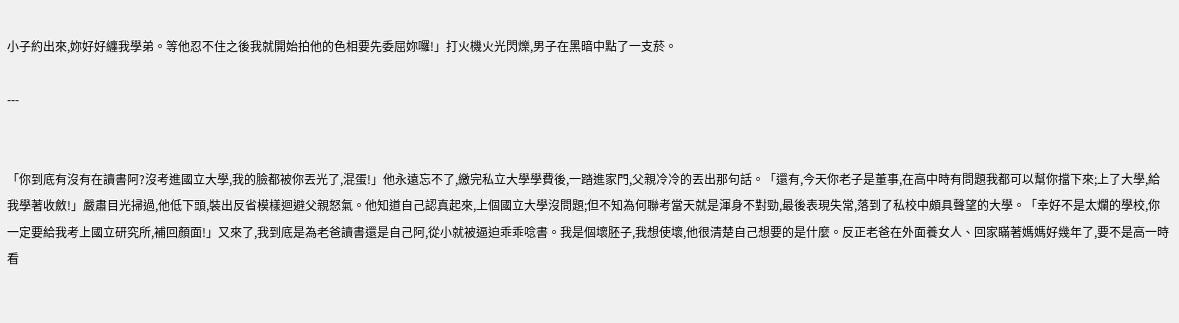小子約出來,妳好好纏我學弟。等他忍不住之後我就開始拍他的色相要先委屈妳囉!」打火機火光閃爍,男子在黑暗中點了一支菸。

---


「你到底有沒有在讀書阿?沒考進國立大學,我的臉都被你丟光了,混蛋!」他永遠忘不了,繳完私立大學學費後,一踏進家門,父親冷冷的丟出那句話。「還有,今天你老子是董事,在高中時有問題我都可以幫你擋下來;上了大學,給我學著收斂!」嚴肅目光掃過,他低下頭,裝出反省模樣迴避父親怒氣。他知道自己認真起來,上個國立大學沒問題;但不知為何聯考當天就是渾身不對勁,最後表現失常,落到了私校中頗具聲望的大學。「幸好不是太爛的學校,你一定要給我考上國立研究所,補回顏面!」又來了,我到底是為老爸讀書還是自己阿,從小就被逼迫乖乖唸書。我是個壞胚子,我想使壞,他很清楚自己想要的是什麼。反正老爸在外面養女人、回家瞞著媽媽好幾年了,要不是高一時看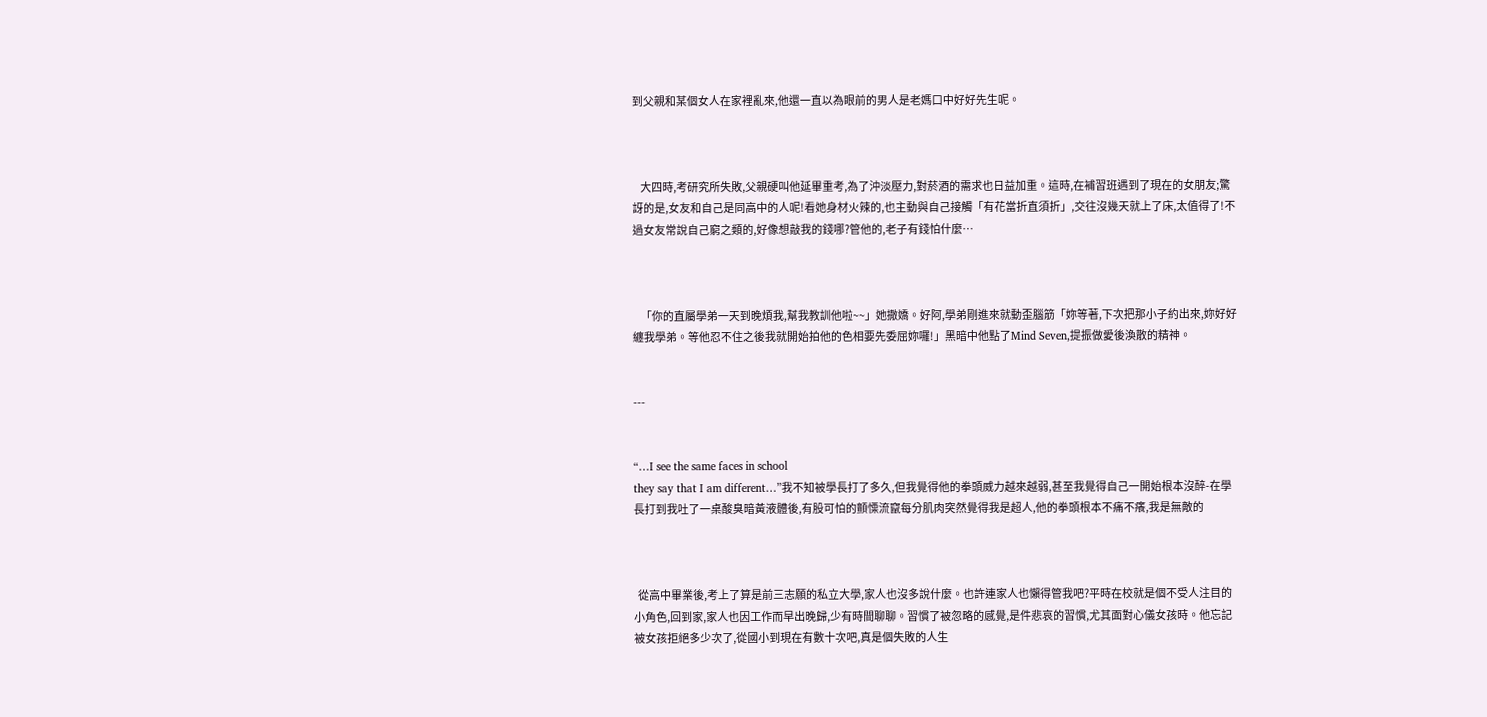到父親和某個女人在家裡亂來,他還一直以為眼前的男人是老媽口中好好先生呢。



    大四時,考研究所失敗,父親硬叫他延畢重考,為了沖淡壓力,對菸酒的需求也日益加重。這時,在補習班遇到了現在的女朋友;驚訝的是,女友和自己是同高中的人呢!看她身材火辣的,也主動與自己接觸「有花當折直須折」,交往沒幾天就上了床,太值得了!不過女友常說自己窮之類的,好像想敲我的錢哪?管他的,老子有錢怕什麼…



    「你的直屬學弟一天到晚煩我,幫我教訓他啦~~」她撒嬌。好阿,學弟剛進來就動歪腦筋「妳等著,下次把那小子約出來,妳好好纏我學弟。等他忍不住之後我就開始拍他的色相要先委屈妳囉!」黑暗中他點了Mind Seven,提振做愛後渙散的精神。


---


“…I see the same faces in school
they say that I am different…”我不知被學長打了多久,但我覺得他的拳頭威力越來越弱,甚至我覺得自己一開始根本沒醉-在學長打到我吐了一桌酸臭暗黃液體後,有股可怕的顫慄流竄每分肌肉突然覺得我是超人,他的拳頭根本不痛不癢,我是無敵的



  從高中畢業後,考上了算是前三志願的私立大學,家人也沒多說什麼。也許連家人也懶得管我吧?平時在校就是個不受人注目的小角色,回到家,家人也因工作而早出晚歸,少有時間聊聊。習慣了被忽略的感覺,是件悲哀的習慣,尤其面對心儀女孩時。他忘記被女孩拒絕多少次了,從國小到現在有數十次吧,真是個失敗的人生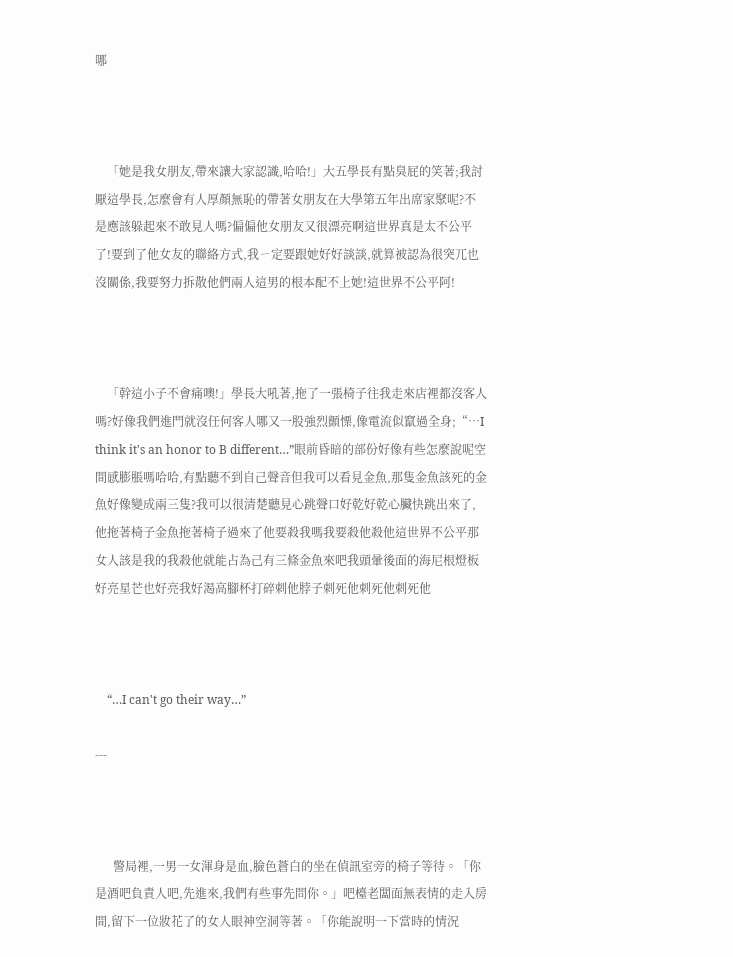哪



    「她是我女朋友,帶來讓大家認識,哈哈!」大五學長有點臭屁的笑著;我討厭這學長,怎麼會有人厚顏無恥的帶著女朋友在大學第五年出席家聚呢?不是應該躲起來不敢見人嗎?偏偏他女朋友又很漂亮啊這世界真是太不公平了!要到了他女友的聯絡方式,我ㄧ定要跟她好好談談,就算被認為很突兀也沒關係,我要努力拆散他們兩人這男的根本配不上她!這世界不公平阿!



    「幹這小子不會痛噢!」學長大吼著,拖了一張椅子往我走來店裡都沒客人嗎?好像我們進門就沒任何客人哪又一股強烈顫慄,像電流似竄過全身;“…I think it's an honor to B different…”眼前昏暗的部份好像有些怎麼說呢空間感膨脹嗎哈哈,有點聽不到自己聲音但我可以看見金魚,那隻金魚該死的金魚好像變成兩三隻?我可以很清楚聽見心跳聲口好乾好乾心臟快跳出來了,他拖著椅子金魚拖著椅子過來了他要殺我嗎我要殺他殺他這世界不公平那女人該是我的我殺他就能占為己有三條金魚來吧我頭暈後面的海尼根燈板好亮星芒也好亮我好渴高腳杯打碎刺他脖子刺死他刺死他刺死他



    “…I can't go their way…”

---



      警局裡,一男一女渾身是血,臉色蒼白的坐在偵訊室旁的椅子等待。「你是酒吧負責人吧,先進來,我們有些事先問你。」吧檯老闆面無表情的走入房間,留下一位妝花了的女人眼神空洞等著。「你能說明一下當時的情況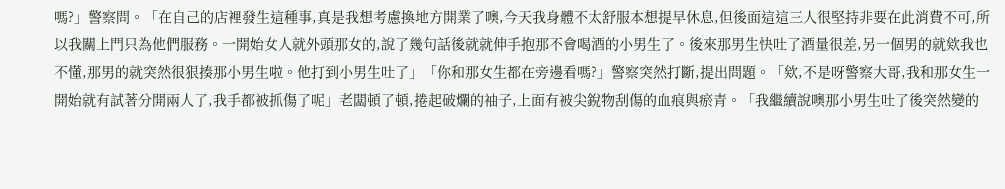嗎?」警察問。「在自己的店裡發生這種事,真是我想考慮換地方開業了噢,今天我身體不太舒服本想提早休息,但後面這這三人很堅持非要在此消費不可,所以我關上門只為他們服務。一開始女人就外頭那女的,說了幾句話後就就伸手抱那不會喝酒的小男生了。後來那男生快吐了酒量很差,另一個男的就欸我也不懂,那男的就突然很狠揍那小男生啦。他打到小男生吐了」「你和那女生都在旁邊看嗎?」警察突然打斷,提出問題。「欸,不是呀警察大哥,我和那女生一開始就有試著分開兩人了,我手都被抓傷了呢」老闆頓了頓,捲起破爛的袖子,上面有被尖銳物刮傷的血痕與瘀青。「我繼續說噢那小男生吐了後突然變的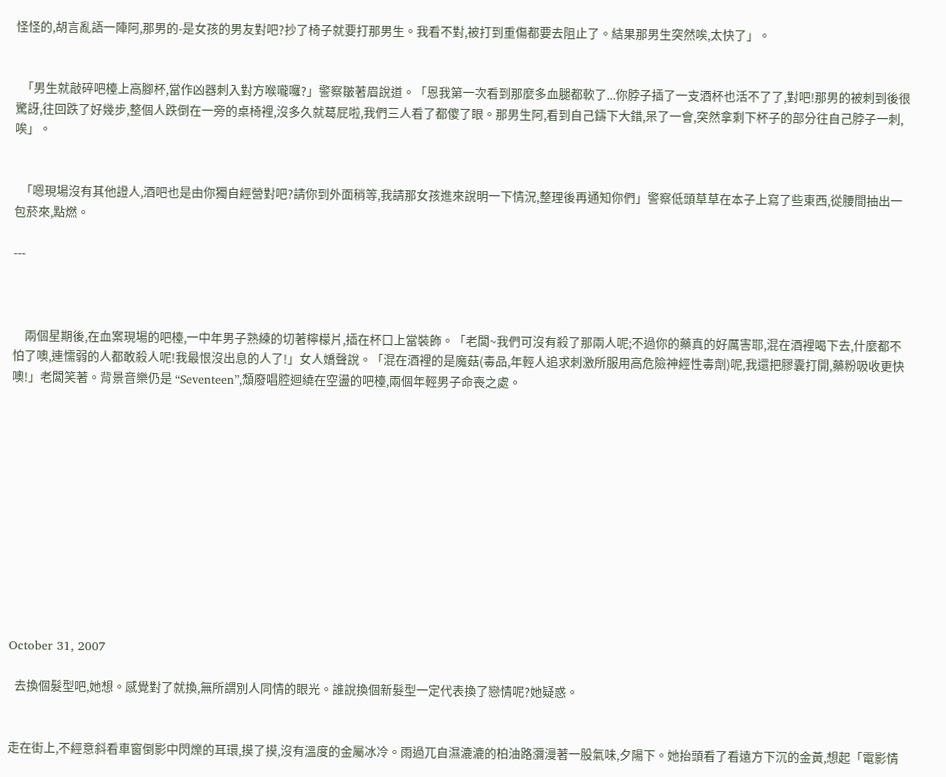怪怪的,胡言亂語一陣阿,那男的-是女孩的男友對吧?抄了椅子就要打那男生。我看不對,被打到重傷都要去阻止了。結果那男生突然唉,太快了」。


  「男生就敲碎吧檯上高腳杯,當作凶器刺入對方喉嚨囉?」警察皺著眉說道。「恩我第一次看到那麼多血腿都軟了...你脖子插了一支酒杯也活不了了,對吧!那男的被刺到後很驚訝,往回跌了好幾步,整個人跌倒在一旁的桌椅裡,沒多久就葛屁啦,我們三人看了都傻了眼。那男生阿,看到自己鑄下大錯,呆了一會,突然拿剩下杯子的部分往自己脖子一刺,唉」。


  「嗯現場沒有其他證人,酒吧也是由你獨自經營對吧?請你到外面稍等,我請那女孩進來說明一下情況,整理後再通知你們」警察低頭草草在本子上寫了些東西,從腰間抽出一包菸來,點燃。

---



    兩個星期後,在血案現場的吧檯,一中年男子熟練的切著檸檬片,插在杯口上當裝飾。「老闆~我們可沒有殺了那兩人呢;不過你的藥真的好厲害耶,混在酒裡喝下去,什麼都不怕了噢,連懦弱的人都敢殺人呢!我最恨沒出息的人了!」女人嬌聲說。「混在酒裡的是魔菇(毒品,年輕人追求刺激所服用高危險神經性毒劑)呢,我還把膠囊打開,藥粉吸收更快噢!」老闆笑著。背景音樂仍是 “Seventeen”,頹廢唱腔迴繞在空盪的吧檯,兩個年輕男子命喪之處。












October 31, 2007

  去換個髮型吧,她想。感覺對了就換,無所謂別人同情的眼光。誰說換個新髮型一定代表換了戀情呢?她疑惑。


走在街上,不經意斜看車窗倒影中閃爍的耳環,摸了摸,沒有溫度的金屬冰冷。雨過兀自濕漉漉的柏油路瀰漫著一股氣味,夕陽下。她抬頭看了看遠方下沉的金黃,想起「電影情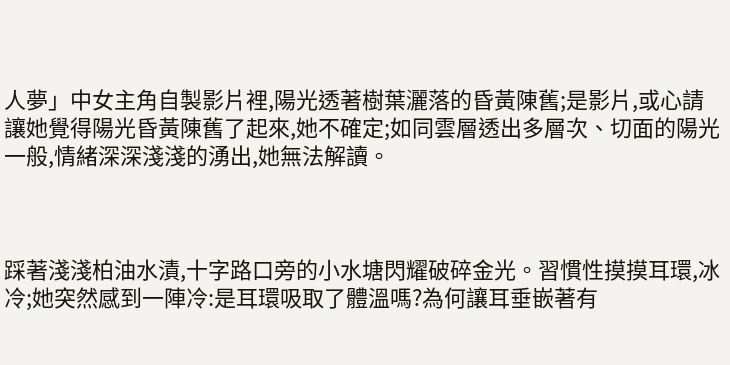人夢」中女主角自製影片裡,陽光透著樹葉灑落的昏黃陳舊;是影片,或心請讓她覺得陽光昏黃陳舊了起來,她不確定;如同雲層透出多層次、切面的陽光一般,情緒深深淺淺的湧出,她無法解讀。



踩著淺淺柏油水漬,十字路口旁的小水塘閃耀破碎金光。習慣性摸摸耳環,冰冷;她突然感到一陣冷:是耳環吸取了體溫嗎?為何讓耳垂嵌著有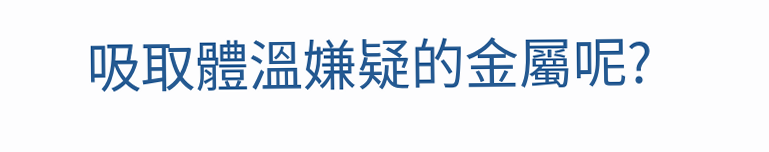吸取體溫嫌疑的金屬呢?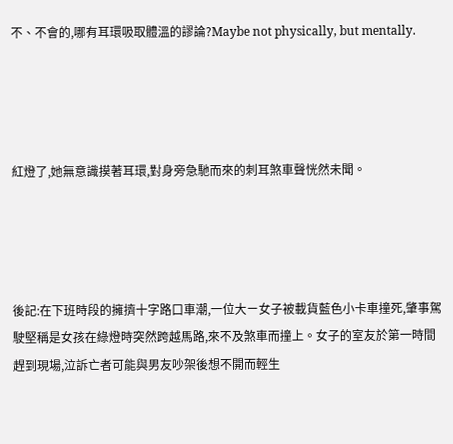不、不會的,哪有耳環吸取體溫的謬論?Maybe not physically, but mentally.




紅燈了,她無意識摸著耳環,對身旁急馳而來的刺耳煞車聲恍然未聞。




後記:在下班時段的擁擠十字路口車潮,一位大ㄧ女子被載貨藍色小卡車撞死,肇事駕駛堅稱是女孩在綠燈時突然跨越馬路,來不及煞車而撞上。女子的室友於第一時間趕到現場,泣訴亡者可能與男友吵架後想不開而輕生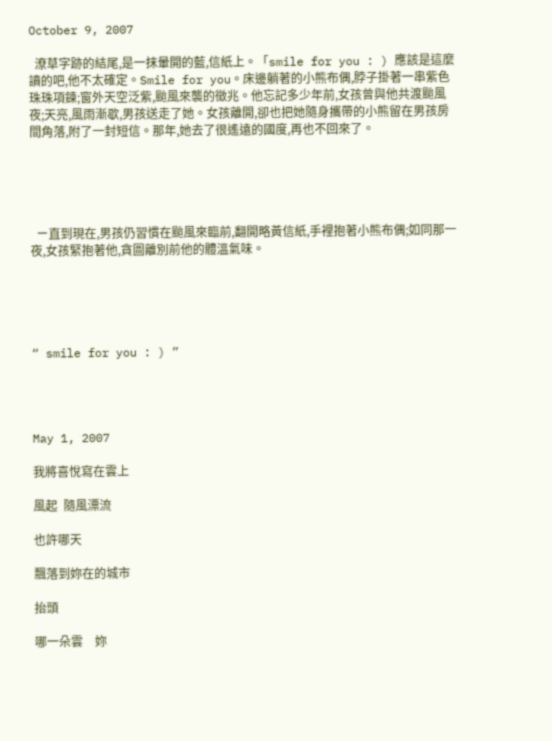October 9, 2007

  潦草字跡的結尾,是一抹暈開的藍,信紙上。「smile for you : ) 應該是這麼讀的吧,他不太確定。Smile for you。床邊躺著的小熊布偶,脖子掛著一串紫色珠珠項鍊;窗外天空泛紫,颱風來襲的徵兆。他忘記多少年前,女孩曾與他共渡颱風夜;天亮,風雨漸歇,男孩送走了她。女孩離開,卻也把她隨身攜帶的小熊留在男孩房間角落,附了一封短信。那年,她去了很遙遠的國度,再也不回來了。





  ㄧ直到現在,男孩仍習慣在颱風來臨前,翻開略黃信紙,手裡抱著小熊布偶;如同那一夜,女孩緊抱著他,貪圖離別前他的體溫氣味。





“ smile for you : ) ”




May 1, 2007

我將喜悅寫在雲上

風起  隨風漂流

也許哪天

飄落到妳在的城市

抬頭

哪一朵雲    妳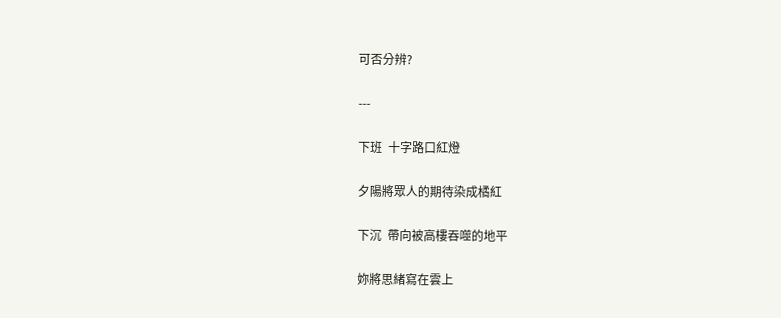可否分辨?

---

下班  十字路口紅燈

夕陽將眾人的期待染成橘紅

下沉  帶向被高樓吞噬的地平

妳將思緒寫在雲上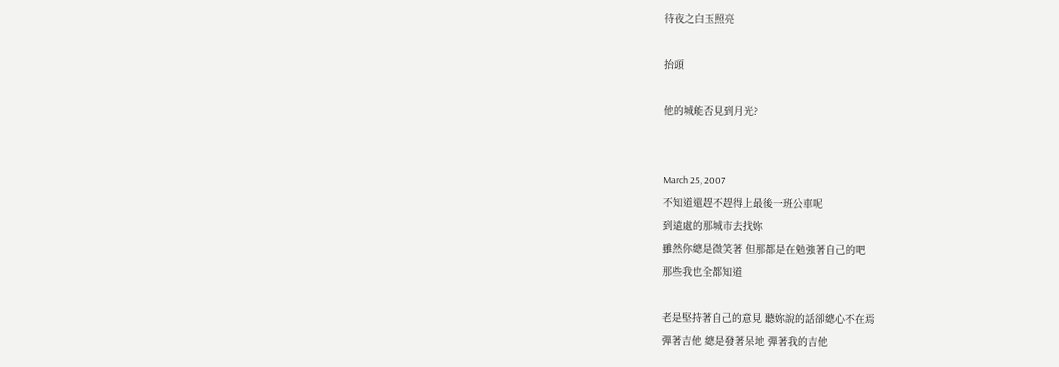待夜之白玉照亮

抬頭

他的城能否見到月光?


March 25, 2007
不知道還趕不趕得上最後一班公車呢
到遠處的那城市去找妳
雖然你總是微笑著 但那都是在勉強著自己的吧
那些我也全都知道

老是堅持著自己的意見 聽妳說的話卻總心不在焉
彈著吉他 總是發著呆地 彈著我的吉他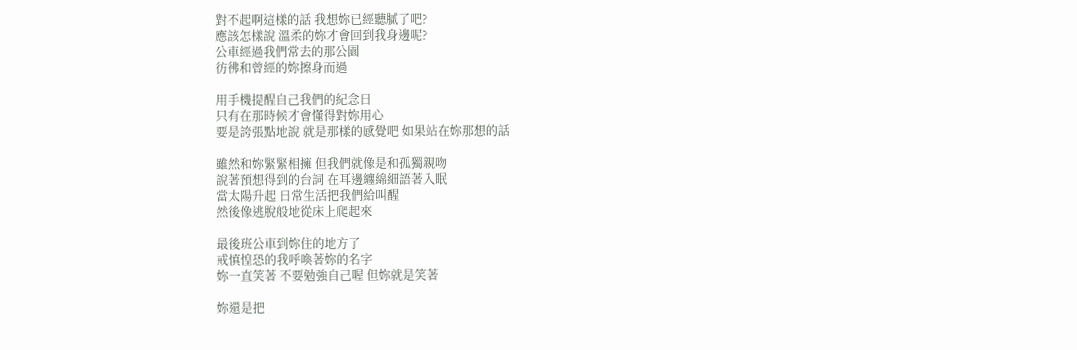對不起啊這樣的話 我想妳已經聽膩了吧?
應該怎樣說 溫柔的妳才會回到我身邊呢?
公車經過我們常去的那公園
彷彿和曾經的妳擦身而過

用手機提醒自己我們的紀念日
只有在那時候才會懂得對妳用心
要是誇張點地說 就是那樣的感覺吧 如果站在妳那想的話

雖然和妳緊緊相擁 但我們就像是和孤獨親吻
說著預想得到的台詞 在耳邊纏綿細語著入眠
當太陽升起 日常生活把我們給叫醒
然後像逃脫般地從床上爬起來

最後班公車到妳住的地方了
戒慎惶恐的我呼喚著妳的名字
妳一直笑著 不要勉強自己喔 但妳就是笑著

妳還是把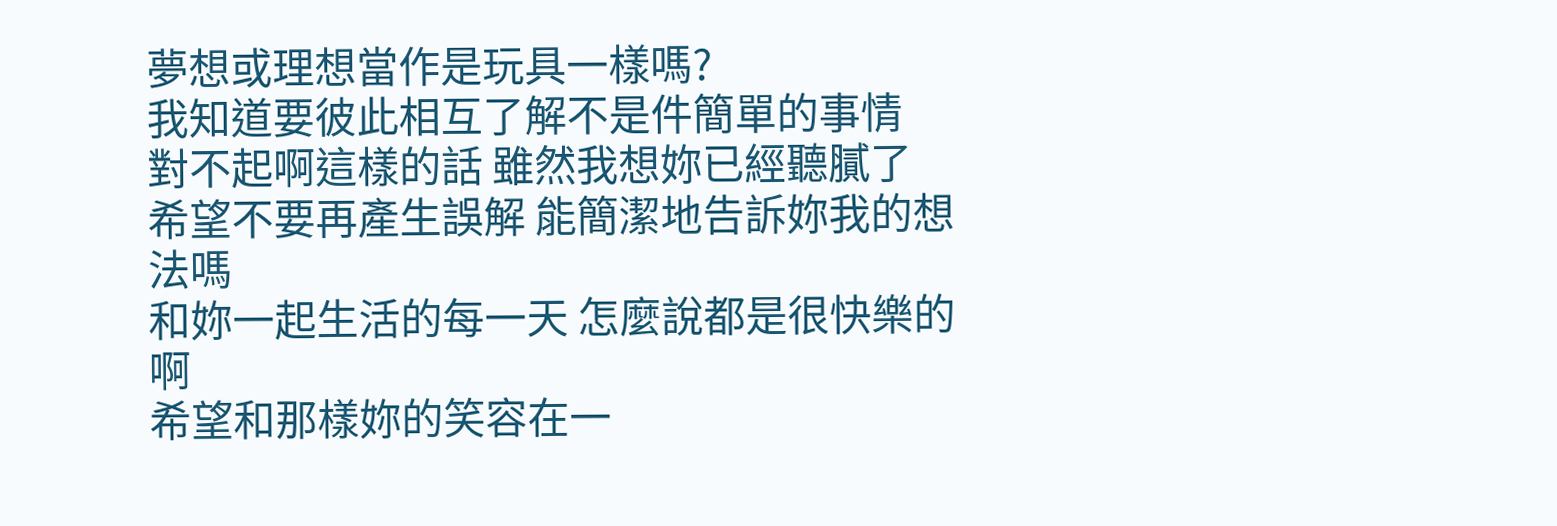夢想或理想當作是玩具一樣嗎?
我知道要彼此相互了解不是件簡單的事情
對不起啊這樣的話 雖然我想妳已經聽膩了
希望不要再產生誤解 能簡潔地告訴妳我的想法嗎
和妳一起生活的每一天 怎麼說都是很快樂的啊
希望和那樣妳的笑容在一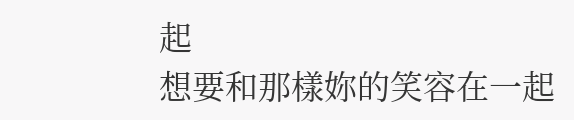起
想要和那樣妳的笑容在一起